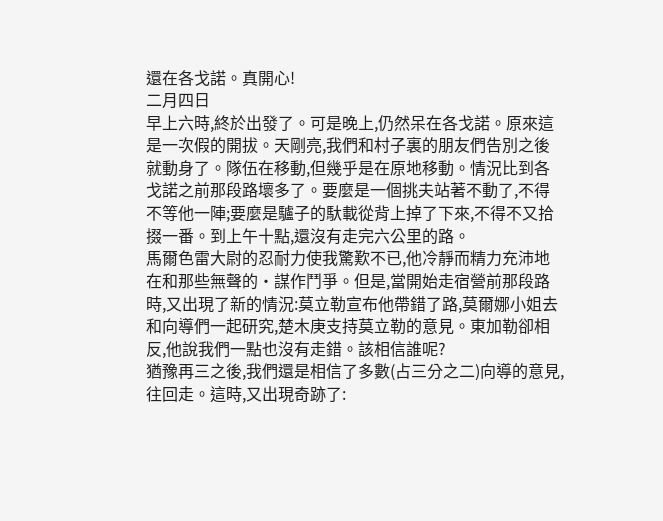還在各戈諾。真開心!
二月四日
早上六時,終於出發了。可是晚上,仍然呆在各戈諾。原來這是一次假的開拔。天剛亮,我們和村子裏的朋友們告別之後就動身了。隊伍在移動,但幾乎是在原地移動。情況比到各戈諾之前那段路壞多了。要麼是一個挑夫站著不動了,不得不等他一陣;要麼是驢子的馱載從背上掉了下來,不得不又拾掇一番。到上午十點,還沒有走完六公里的路。
馬爾色雷大尉的忍耐力使我驚歎不已,他冷靜而精力充沛地在和那些無聲的‧謀作鬥爭。但是,當開始走宿營前那段路時,又出現了新的情況:莫立勒宣布他帶錯了路,莫爾娜小姐去和向導們一起研究,楚木庚支持莫立勒的意見。東加勒卻相反,他說我們一點也沒有走錯。該相信誰呢?
猶豫再三之後,我們還是相信了多數(占三分之二)向導的意見,往回走。這時,又出現奇跡了: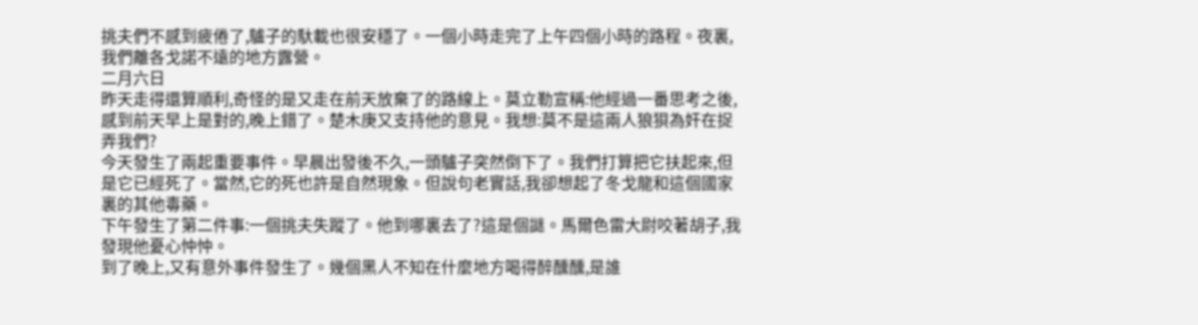挑夫們不感到疲倦了,驢子的馱載也很安穩了。一個小時走完了上午四個小時的路程。夜裏,我們離各戈諾不遠的地方露營。
二月六日
昨天走得還算順利,奇怪的是又走在前天放棄了的路線上。莫立勒宣稱:他經過一番思考之後,感到前天早上是對的,晚上錯了。楚木庚又支持他的意見。我想:莫不是這兩人狼狽為奸在捉弄我們?
今天發生了兩起重要事件。早晨出發後不久,一頭驢子突然倒下了。我們打算把它扶起來,但是它已經死了。當然,它的死也許是自然現象。但說句老實話,我卻想起了冬戈龍和這個國家裏的其他毒藥。
下午發生了第二件事:一個挑夫失蹤了。他到哪裏去了?這是個謎。馬爾色雷大尉咬著胡子,我發現他憂心忡忡。
到了晚上,又有意外事件發生了。幾個黑人不知在什麼地方喝得醉醺醺,是誰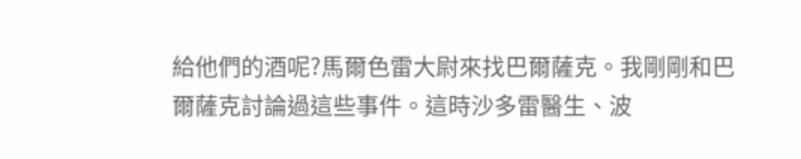給他們的酒呢?馬爾色雷大尉來找巴爾薩克。我剛剛和巴爾薩克討論過這些事件。這時沙多雷醫生、波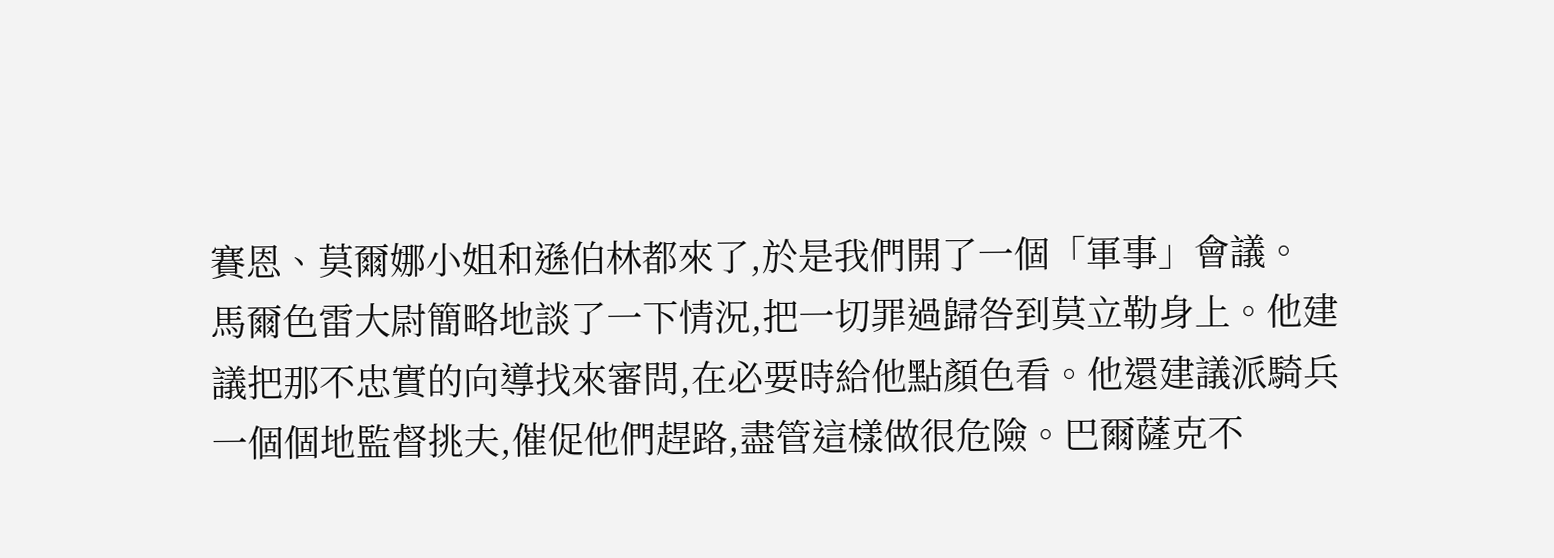賽恩、莫爾娜小姐和遜伯林都來了,於是我們開了一個「軍事」會議。
馬爾色雷大尉簡略地談了一下情況,把一切罪過歸咎到莫立勒身上。他建議把那不忠實的向導找來審問,在必要時給他點顏色看。他還建議派騎兵一個個地監督挑夫,催促他們趕路,盡管這樣做很危險。巴爾薩克不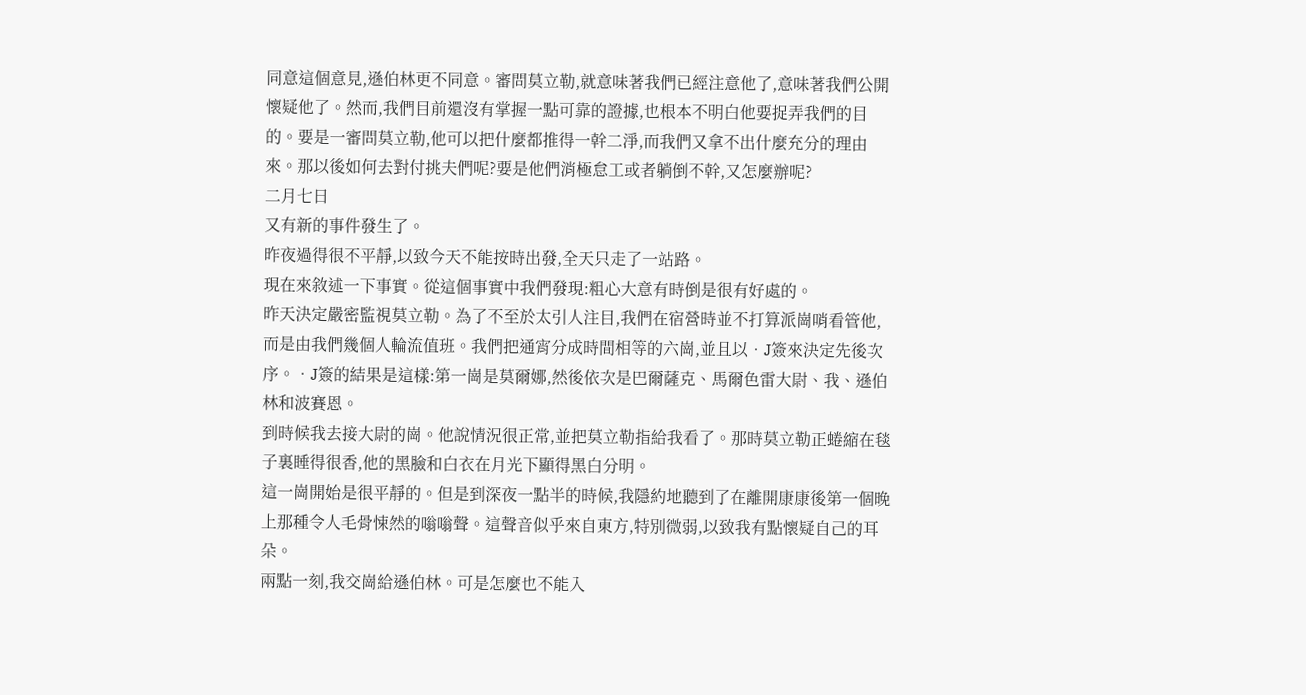同意這個意見,遜伯林更不同意。審問莫立勒,就意味著我們已經注意他了,意味著我們公開懷疑他了。然而,我們目前還沒有掌握一點可靠的證據,也根本不明白他要捉弄我們的目的。要是一審問莫立勒,他可以把什麼都推得一幹二淨,而我們又拿不出什麼充分的理由來。那以後如何去對付挑夫們呢?要是他們消極怠工或者躺倒不幹,又怎麼辦呢?
二月七日
又有新的事件發生了。
昨夜過得很不平靜,以致今天不能按時出發,全天只走了一站路。
現在來敘述一下事實。從這個事實中我們發現:粗心大意有時倒是很有好處的。
昨天決定嚴密監視莫立勒。為了不至於太引人注目,我們在宿營時並不打算派崗哨看管他,而是由我們幾個人輪流值班。我們把通宵分成時間相等的六崗,並且以‧J簽來決定先後次序。‧J簽的結果是這樣:第一崗是莫爾娜,然後依次是巴爾薩克、馬爾色雷大尉、我、遜伯林和波賽恩。
到時候我去接大尉的崗。他說情況很正常,並把莫立勒指給我看了。那時莫立勒正蜷縮在毯子裏睡得很香,他的黑臉和白衣在月光下顯得黑白分明。
這一崗開始是很平靜的。但是到深夜一點半的時候,我隱約地聽到了在離開康康後第一個晚上那種令人毛骨悚然的嗡嗡聲。這聲音似乎來自東方,特別微弱,以致我有點懷疑自己的耳朵。
兩點一刻,我交崗給遜伯林。可是怎麼也不能入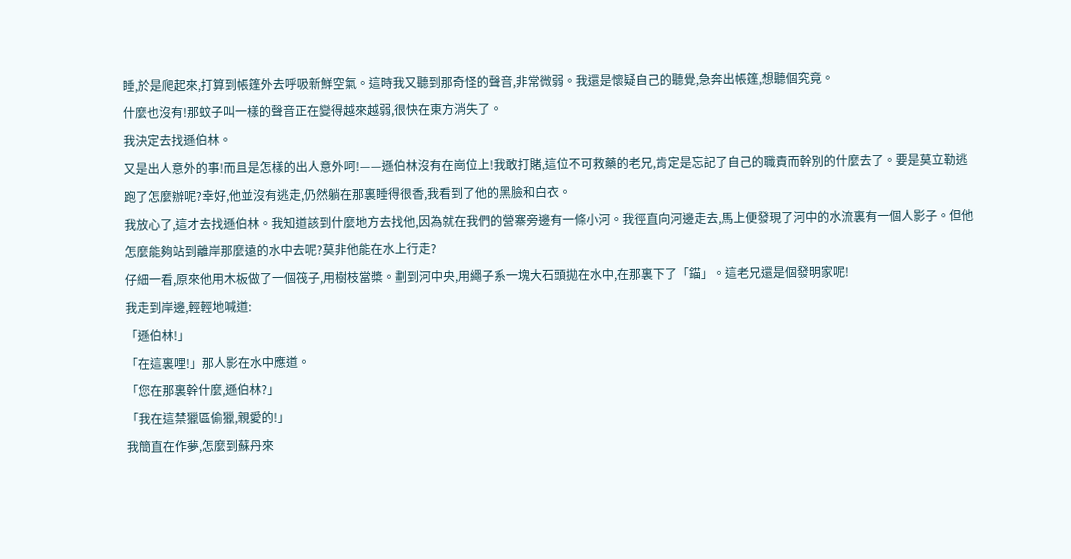睡,於是爬起來,打算到帳篷外去呼吸新鮮空氣。這時我又聽到那奇怪的聲音,非常微弱。我還是懷疑自己的聽覺,急奔出帳篷,想聽個究竟。
什麼也沒有!那蚊子叫一樣的聲音正在變得越來越弱,很快在東方消失了。
我決定去找遜伯林。
又是出人意外的事!而且是怎樣的出人意外呵!——遜伯林沒有在崗位上!我敢打賭,這位不可救藥的老兄,肯定是忘記了自己的職責而幹別的什麼去了。要是莫立勒逃跑了怎麼辦呢?幸好,他並沒有逃走,仍然躺在那裏睡得很香,我看到了他的黑臉和白衣。
我放心了,這才去找遜伯林。我知道該到什麼地方去找他,因為就在我們的營寨旁邊有一條小河。我徑直向河邊走去,馬上便發現了河中的水流裏有一個人影子。但他怎麼能夠站到離岸那麼遠的水中去呢?莫非他能在水上行走?
仔細一看,原來他用木板做了一個筏子,用樹枝當槳。劃到河中央,用繩子系一塊大石頭拋在水中,在那裏下了「錨」。這老兄還是個發明家呢!
我走到岸邊,輕輕地喊道:
「遜伯林!」
「在這裏哩!」那人影在水中應道。
「您在那裏幹什麼,遜伯林?」
「我在這禁獵區偷獵,親愛的!」
我簡直在作夢,怎麼到蘇丹來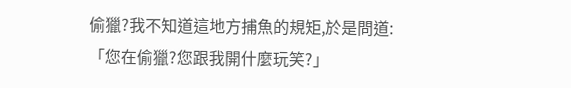偷獵?我不知道這地方捕魚的規矩,於是問道:
「您在偷獵?您跟我開什麼玩笑?」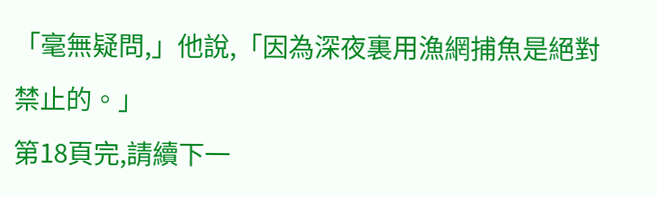「毫無疑問,」他說,「因為深夜裏用漁網捕魚是絕對禁止的。」
第18頁完,請續下一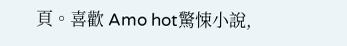頁。喜歡 Amo hot驚悚小說,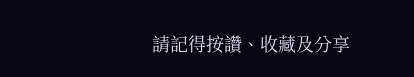請記得按讚、收藏及分享